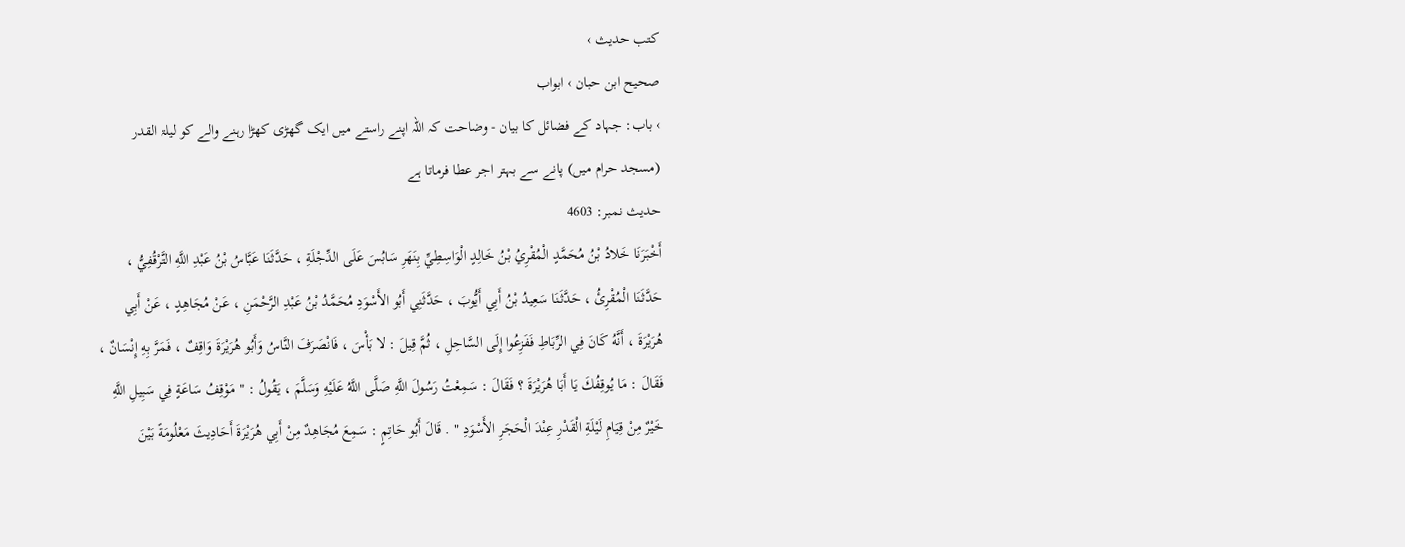کتب حدیث ›
صحیح ابن حبان › ابواب
› باب: جہاد کے فضائل کا بیان - وضاحت کہ اللہ اپنے راستے میں ایک گھڑی کھڑا رہنے والے کو لیلۃ القدر (مسجد حرام میں) پانے سے بہتر اجر عطا فرماتا ہے
حدیث نمبر: 4603
أَخْبَرَنَا خَلادُ بْنُ مُحَمَّدٍ الْمُقْرِيُ بْنُ خَالِدٍ الْوَاسِطِيِّ بِنَهَرِ سَابُسَ عَلَى الدِّجْلَةِ ، حَدَّثَنَا عَبَّاسُ بْنُ عَبْدِ اللَّهِ التَّرْقُفِيُّ ، حَدَّثَنَا الْمُقْرِئُ ، حَدَّثَنَا سَعِيدُ بْنُ أَبِي أَيُّوبَ ، حَدَّثَنِي أَبُو الأَسْوَدِ مُحَمَّدُ بْنُ عَبْدِ الرَّحْمَنِ ، عَنْ مُجَاهِدٍ ، عَنْ أَبِي هُرَيْرَةَ ، أَنَّهُ كَانَ فِي الرِّبَاطِ فَفَزِعُوا إِلَى السَّاحِلِ ، ثُمَّ قِيلَ : لا بَأْسَ ، فَانْصَرَفَ النَّاسُ وَأَبُو هُرَيْرَةَ وَاقِفٌ ، فَمَرَّ بِهِ إِنْسَانٌ ، فَقَالَ : مَا يُوقِفُكَ يَا أَبَا هُرَيْرَةَ ؟ فَقَالَ : سَمِعْتُ رَسُولَ اللَّهِ صَلَّى اللَّهُ عَلَيْهِ وَسَلَّمَ ، يَقُولُ : " مَوْقِفُ سَاعَةٍ فِي سَبِيلِ اللَّهِ خَيْرٌ مِنْ قِيَامِ لَيْلَةِ الْقَدْرِ عِنْدَ الْحَجَرِ الأَسْوَدِ " . قَالَ أَبُو حَاتِمٍ : سَمِعَ مُجَاهِدٌ مِنْ أَبِي هُرَيْرَةَ أَحَادِيثَ مَعْلُومَةً بَيْنَ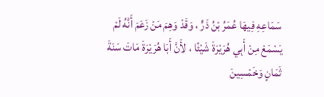سَمَاعِهِ فِيهَا عُمَرُ بْنُ ذَرٍّ ، وَقَدْ وَهِمَ مَنْ زَعَمَ أَنَّهُ لَمْ يَسْمَعْ مِنْ أَبِي هُرَيْرَةَ شَيْئًا ، لأَنَّ أَبَا هُرَيْرَةَ مَاتَ سَنَةَ ثَمَانٍ وَخَمْسِينَ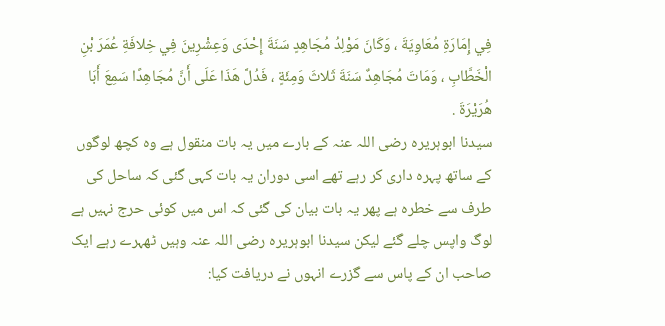فِي إِمَارَةِ مُعَاوِيَةَ ، وَكَانَ مَوْلِدُ مُجَاهِدٍ سَنَةَ إِحْدَى وَعِشْرِينَ فِي خِلافَةِ عُمَرَ بْنِ الْخَطَّابِ ، وَمَاتَ مُجَاهِدٌ سَنَةَ ثَلاثَ وَمِئَةٍ ، فَدُلَّ هَذَا عَلَى أَنَّ مُجَاهِدًا سَمِعَ أَبَا هُرَيْرَةَ .
سیدنا ابوہریرہ رضی اللہ عنہ کے بارے میں یہ بات منقول ہے وہ کچھ لوگوں کے ساتھ پہرہ داری کر رہے تھے اسی دوران یہ بات کہی گئی کہ ساحل کی طرف سے خطرہ ہے پھر یہ بات بیان کی گئی کہ اس میں کوئی حرج نہیں ہے لوگ واپس چلے گئے لیکن سیدنا ابوہریرہ رضی اللہ عنہ وہیں ٹھہرے رہے ایک صاحب ان کے پاس سے گزرے انہوں نے دریافت کیا: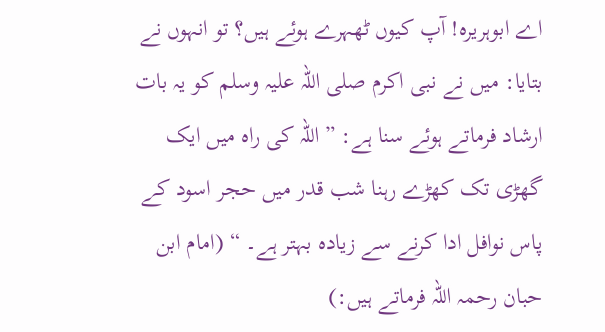اے ابوہریرہ! آپ کیوں ٹھہرے ہوئے ہیں؟ تو انہوں نے بتایا: میں نے نبی اکرم صلی اللہ علیہ وسلم کو یہ بات ارشاد فرماتے ہوئے سنا ہے: ” اللہ کی راہ میں ایک گھڑی تک کھڑے رہنا شب قدر میں حجر اسود کے پاس نوافل ادا کرنے سے زیادہ بہتر ہے۔ “ (امام ابن حبان رحمہ اللہ فرماتے ہیں:)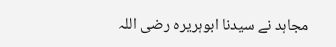مجاہد نے سیدنا ابوہریرہ رضی اللہ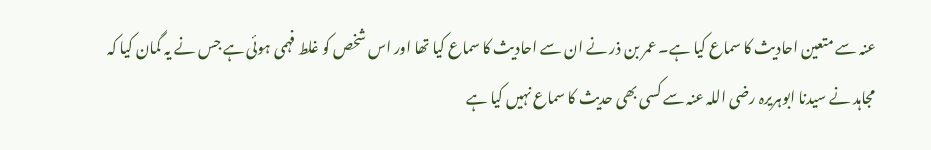عنہ سے متعین احادیث کا سماع کیا ہے۔ عمر بن ذر نے ان سے احادیث کا سماع کیا تھا اور اس شخص کو غلط فہمی ہوئی ہے جس نے یہ گمان کیا کہ مجاہد نے سیدنا ابوہریرہ رضی اللہ عنہ سے کسی بھی حدیث کا سماع نہیں کیا ہے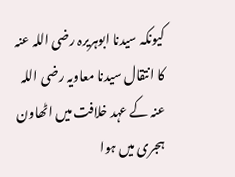کیونکہ سیدنا ابوہریرہ رضی اللہ عنہ کا انتقال سیدنا معاویہ رضی اللہ عنہ کے عہد خلافت میں اٹھاون ہجری میں ہوا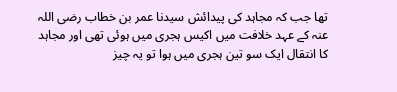تھا جب کہ مجاہد کی پیدائش سیدنا عمر بن خطاب رضی اللہ عنہ کے عہد خلافت میں اکیس ہجری میں ہوئی تھی اور مجاہد کا انتقال ایک سو تین ہجری میں ہوا تو یہ چیز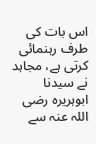اس بات کی طرف رہنمائی کرتی ہے، مجاہد نے سیدنا ابوہریرہ رضی اللہ عنہ سے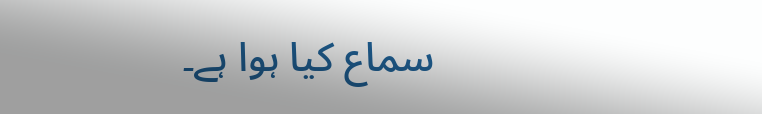سماع کیا ہوا ہے۔